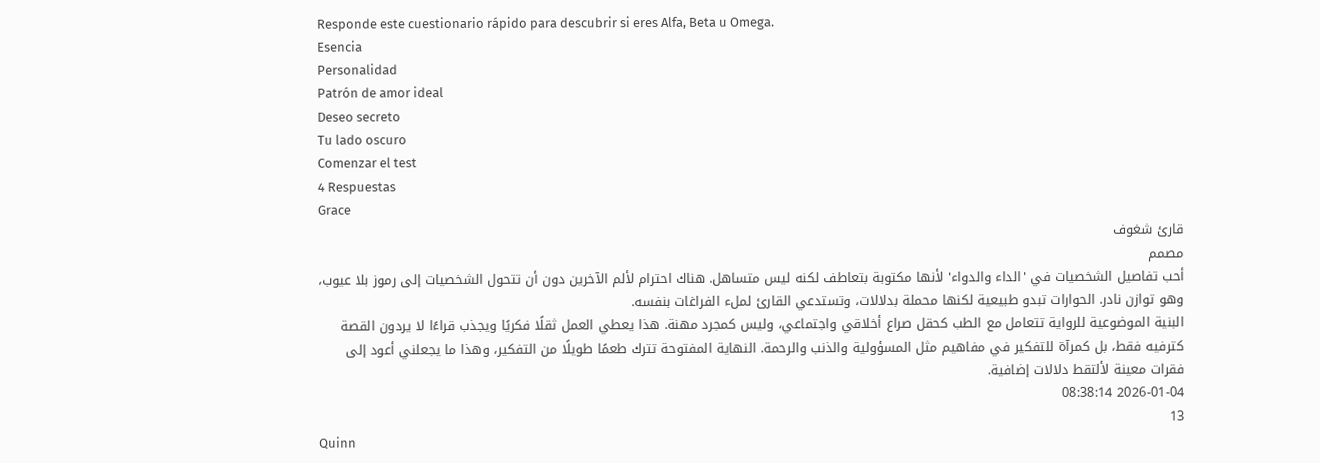Responde este cuestionario rápido para descubrir si eres Alfa, Beta u Omega.
Esencia
Personalidad
Patrón de amor ideal
Deseo secreto
Tu lado oscuro
Comenzar el test
4 Respuestas
Grace
قارئ شغوف
مصمم
أحب تفاصيل الشخصيات في 'الداء والدواء' لأنها مكتوبة بتعاطف لكنه ليس متساهل. هناك احترام لألم الآخرين دون أن تتحول الشخصيات إلى رموز بلا عيوب، وهو توازن نادر. الحوارات تبدو طبيعية لكنها محملة بدلالات، وتستدعي القارئ لملء الفراغات بنفسه.
البنية الموضوعية للرواية تتعامل مع الطب كحقل صراع أخلاقي واجتماعي، وليس كمجرد مهنة. هذا يعطي العمل ثقلًا فكريًا ويجذب قراءًا لا يردون القصة كترفيه فقط، بل كمرآة للتفكير في مفاهيم مثل المسؤولية والذنب والرحمة. النهاية المفتوحة تترك طعمًا طويلًا من التفكير، وهذا ما يجعلني أعود إلى فقرات معينة لألتقط دلالات إضافية.
2026-01-04 08:38:14
13
Quinn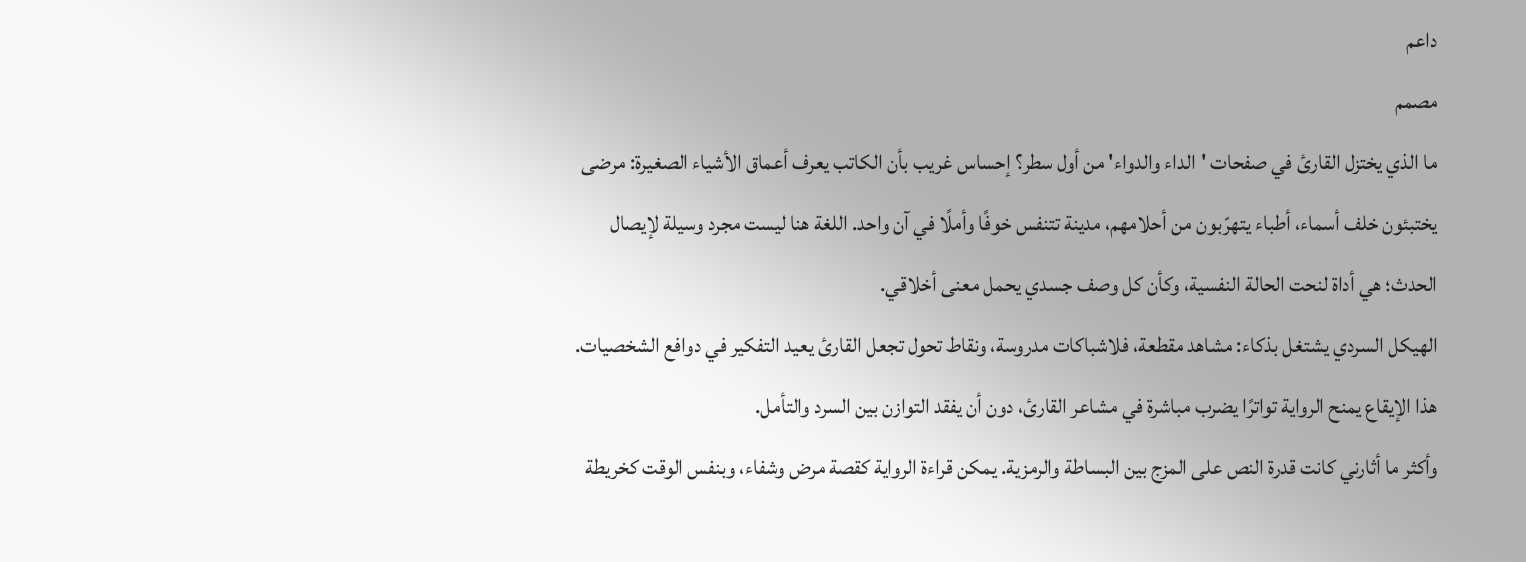داعم
مصمم
ما الذي يختزل القارئ في صفحات 'الداء والدواء' من أول سطر؟ إحساس غريب بأن الكاتب يعرف أعماق الأشياء الصغيرة: مرضى يختبئون خلف أسماء، أطباء يتهرّبون من أحلامهم، مدينة تتنفس خوفًا وأملًا في آن واحد. اللغة هنا ليست مجرد وسيلة لإيصال الحدث؛ هي أداة لنحت الحالة النفسية، وكأن كل وصف جسدي يحمل معنى أخلاقي.
الهيكل السردي يشتغل بذكاء: مشاهد مقطعة، فلاشباكات مدروسة، ونقاط تحول تجعل القارئ يعيد التفكير في دوافع الشخصيات. هذا الإيقاع يمنح الرواية تواترًا يضرب مباشرة في مشاعر القارئ، دون أن يفقد التوازن بين السرد والتأمل.
وأكثر ما أثارني كانت قدرة النص على المزج بين البساطة والرمزية. يمكن قراءة الرواية كقصة مرض وشفاء، وبنفس الوقت كخريطة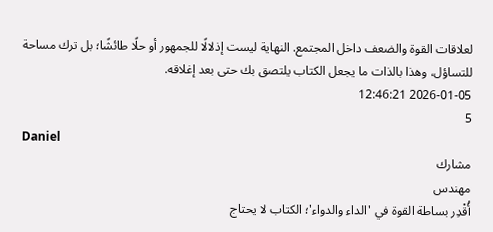لعلاقات القوة والضعف داخل المجتمع. النهاية ليست إذلالًا للجمهور أو حلًا طائشًا؛ بل ترك مساحة للتساؤل، وهذا بالذات ما يجعل الكتاب يلتصق بك حتى بعد إغلاقه.
2026-01-05 12:46:21
5
Daniel
مشارك
مهندس
أُقْدِر بساطة القوة في 'الداء والدواء'؛ الكتاب لا يحتاج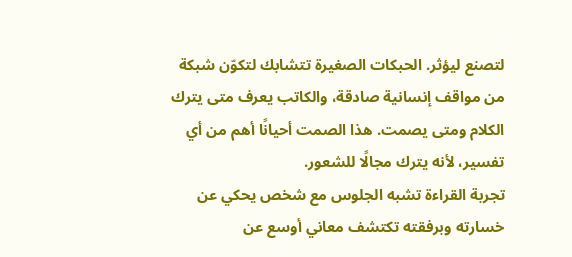لتصنع ليؤثر. الحبكات الصغيرة تتشابك لتكوّن شبكة من مواقف إنسانية صادقة، والكاتب يعرف متى يترك الكلام ومتى يصمت. هذا الصمت أحيانًا أهم من أي تفسير، لأنه يترك مجالًا للشعور.
تجربة القراءة تشبه الجلوس مع شخص يحكي عن خسارته وبرفقته تكتشف معاني أوسع عن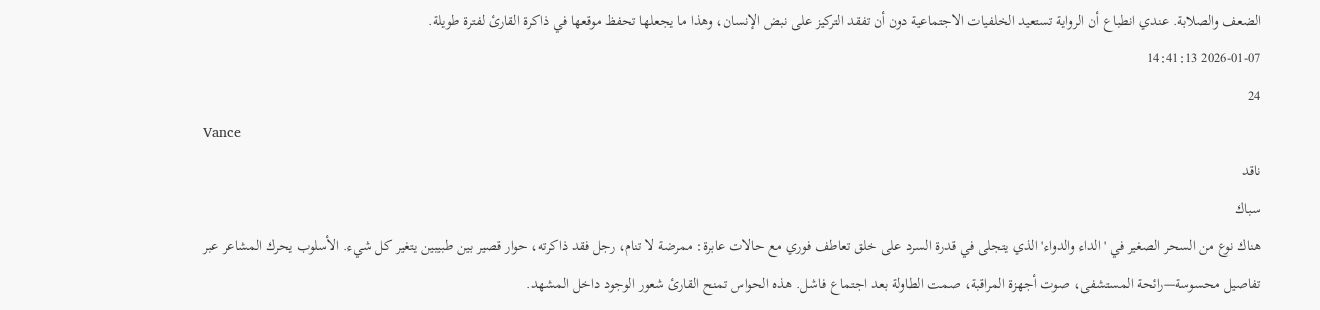الضعف والصلابة. عندي انطباع أن الرواية تستعيد الخلفيات الاجتماعية دون أن تفقد التركيز على نبض الإنسان، وهذا ما يجعلها تحفظ موقعها في ذاكرة القارئ لفترة طويلة.
2026-01-07 14:41:13
24
Vance
ناقد
سباك
هناك نوع من السحر الصغير في 'الداء والدواء' الذي يتجلى في قدرة السرد على خلق تعاطف فوري مع حالات عابرة: ممرضة لا تنام، رجل فقد ذاكرته، حوار قصير بين طبيبين يتغير كل شيء. الأسلوب يحرك المشاعر عبر تفاصيل محسوسة—رائحة المستشفى، صوت أجهزة المراقبة، صمت الطاولة بعد اجتماع فاشل. هذه الحواس تمنح القارئ شعور الوجود داخل المشهد.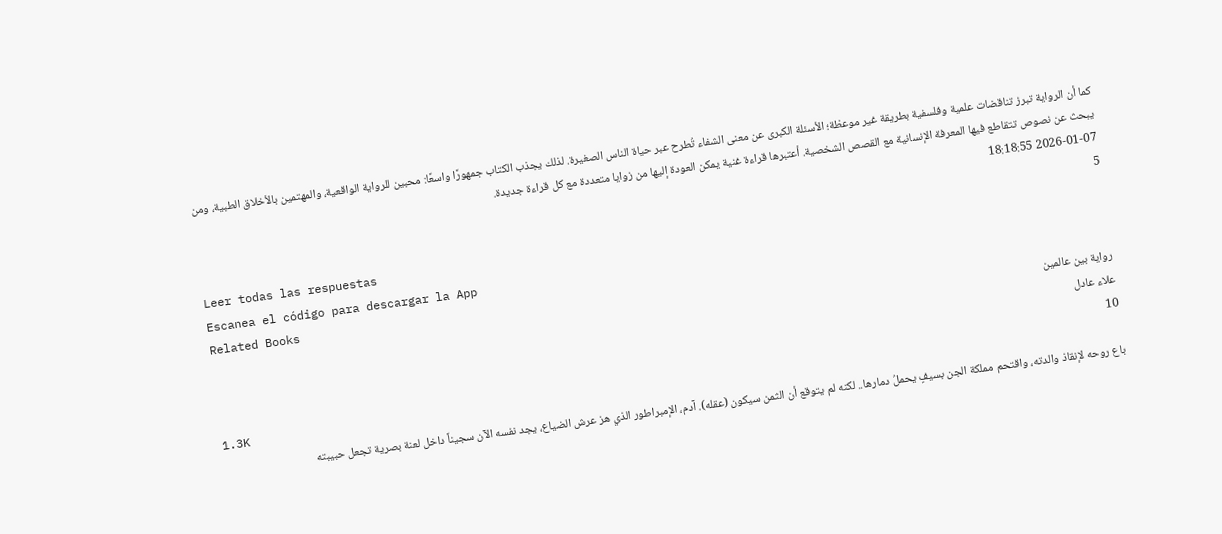كما أن الرواية تبرز تناقضات علمية وفلسفية بطريقة غير موعظة؛ الأسئلة الكبرى عن معنى الشفاء تُطرح عبر حياة الناس الصغيرة. لذلك يجذب الكتاب جمهورًا واسعًا: محبين للرواية الواقعية، والمهتمين بالأخلاق الطبية، ومن يبحث عن نصوص تتقاطع فيها المعرفة الإنسانية مع القصص الشخصية. أعتبرها قراءة غنية يمكن العودة إليها من زوايا متعددة مع كل قراءة جديدة.
2026-01-07 18:18:55
5
Leer todas las respuestas
Escanea el código para descargar la App
Related Books
رواية بين عالمين
علاء عادل
10
1.3K
باع روحه لإنقاذ والدته، واقتحم مملكة الجن بسيفٍ يحملُ دمارها.. لكنه لم يتوقع أن الثمن سيكون (عقله). آدم، الإمبراطور الذي هز عرش الضياع، يجد نفسه الآن سجيناً داخل لعنة بصرية تجعل حبيبته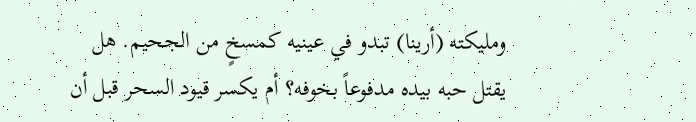ومليكته (أرينا) تبدو في عينيه كمسخٍ من الجحيم. هل يقتل حبه بيده مدفوعاً بخوفه؟ أم يكسر قيود السحر قبل أن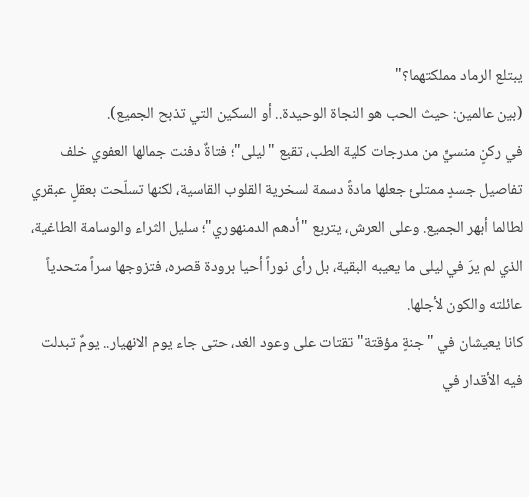يبتلع الرماد مملكتهما؟"
(بين عالمين: حيث الحب هو النجاة الوحيدة.. أو السكين التي تذبح الجميع).
في ركنٍ منسيٍّ من مدرجات كلية الطب، تقبع "ليلى"؛ فتاةٌ دفنت جمالها العفوي خلف تفاصيل جسدٍ ممتلئ جعلها مادةً دسمة لسخرية القلوب القاسية، لكنها تسلّحت بعقلٍ عبقري لطالما أبهر الجميع. وعلى العرش، يتربع "أدهم الدمنهوري"؛ سليل الثراء والوسامة الطاغية، الذي لم يرَ في ليلى ما يعيبه البقية، بل رأى نوراً أحيا برودة قصره، فتزوجها سراً متحدياً عائلته والكون لأجلها.
كانا يعيشان في "جنةٍ مؤقتة" تقتات على وعود الغد، حتى جاء يوم الانهيار.. يومٌ تبدلت فيه الأقدار في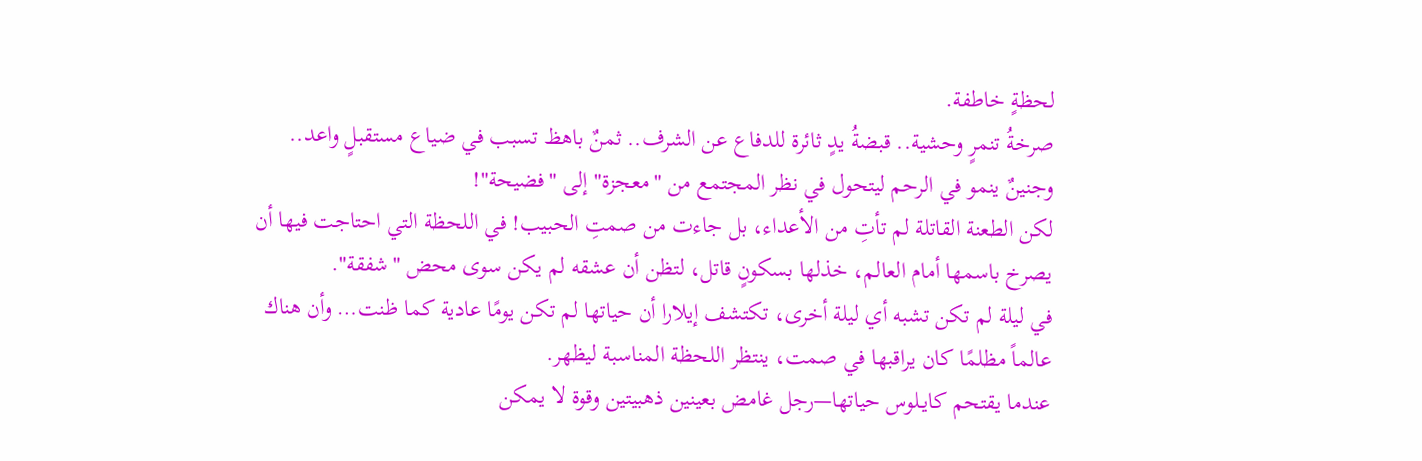لحظةٍ خاطفة.
صرخةُ تنمرٍ وحشية.. قبضةُ يدٍ ثائرة للدفاع عن الشرف.. ثمنٌ باهظ تسبب في ضياع مستقبلٍ واعد.. وجنينٌ ينمو في الرحم ليتحول في نظر المجتمع من "معجزة" إلى "فضيحة"!
لكن الطعنة القاتلة لم تأتِ من الأعداء، بل جاءت من صمتِ الحبيب! في اللحظة التي احتاجت فيها أن يصرخ باسمها أمام العالم، خذلها بسكونٍ قاتل، لتظن أن عشقه لم يكن سوى محض "شفقة".
في ليلة لم تكن تشبه أي ليلة أخرى، تكتشف إيلارا أن حياتها لم تكن يومًا عادية كما ظنت… وأن هناك عالماً مظلمًا كان يراقبها في صمت، ينتظر اللحظة المناسبة ليظهر.
عندما يقتحم كايـلوس حياتها—رجل غامض بعينين ذهبيتين وقوة لا يمكن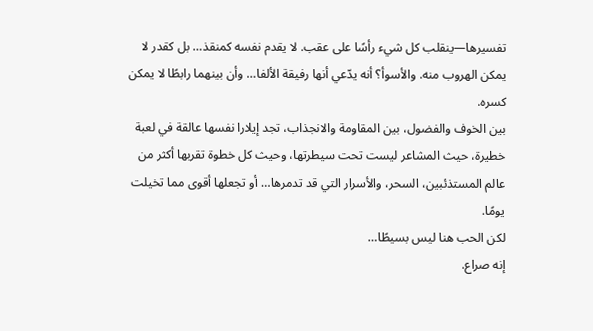تفسيرها—ينقلب كل شيء رأسًا على عقب. لا يقدم نفسه كمنقذ… بل كقدر لا يمكن الهروب منه. والأسوأ؟ أنه يدّعي أنها رفيقة الألفا… وأن بينهما رابطًا لا يمكن كسره.
بين الخوف والفضول، بين المقاومة والانجذاب، تجد إيلارا نفسها عالقة في لعبة خطيرة، حيث المشاعر ليست تحت سيطرتها، وحيث كل خطوة تقربها أكثر من عالم المستذئبين، السحر، والأسرار التي قد تدمرها… أو تجعلها أقوى مما تخيلت يومًا.
لكن الحب هنا ليس بسيطًا…
إنه صراع.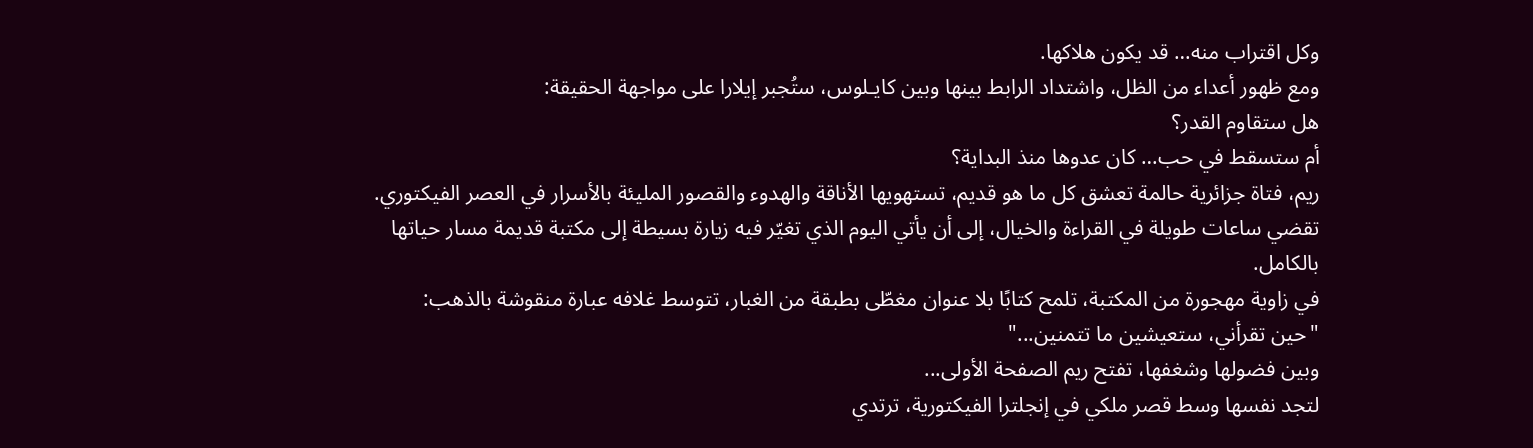وكل اقتراب منه… قد يكون هلاكها.
ومع ظهور أعداء من الظل، واشتداد الرابط بينها وبين كايـلوس، ستُجبر إيلارا على مواجهة الحقيقة:
هل ستقاوم القدر؟
أم ستسقط في حب… كان عدوها منذ البداية؟
ريم، فتاة جزائرية حالمة تعشق كل ما هو قديم، تستهويها الأناقة والهدوء والقصور المليئة بالأسرار في العصر الفيكتوري.
تقضي ساعات طويلة في القراءة والخيال، إلى أن يأتي اليوم الذي تغيّر فيه زيارة بسيطة إلى مكتبة قديمة مسار حياتها بالكامل.
في زاوية مهجورة من المكتبة، تلمح كتابًا بلا عنوان مغطّى بطبقة من الغبار، تتوسط غلافه عبارة منقوشة بالذهب:
"حين تقرأني، ستعيشين ما تتمنين..."
وبين فضولها وشغفها، تفتح ريم الصفحة الأولى...
لتجد نفسها وسط قصر ملكي في إنجلترا الفيكتورية، ترتدي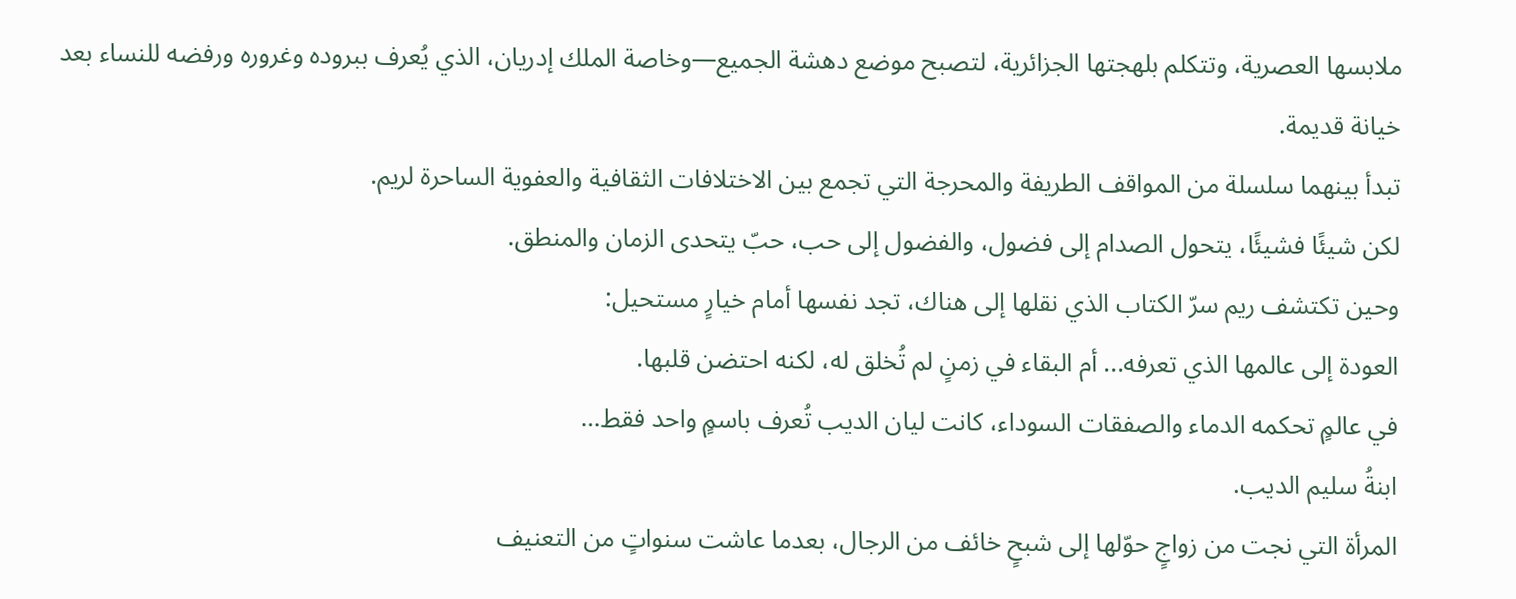ملابسها العصرية، وتتكلم بلهجتها الجزائرية، لتصبح موضع دهشة الجميع—وخاصة الملك إدريان، الذي يُعرف ببروده وغروره ورفضه للنساء بعد خيانة قديمة.
تبدأ بينهما سلسلة من المواقف الطريفة والمحرجة التي تجمع بين الاختلافات الثقافية والعفوية الساحرة لريم.
لكن شيئًا فشيئًا، يتحول الصدام إلى فضول، والفضول إلى حب، حبّ يتحدى الزمان والمنطق.
وحين تكتشف ريم سرّ الكتاب الذي نقلها إلى هناك، تجد نفسها أمام خيارٍ مستحيل:
العودة إلى عالمها الذي تعرفه... أم البقاء في زمنٍ لم تُخلق له، لكنه احتضن قلبها.
في عالمٍ تحكمه الدماء والصفقات السوداء، كانت ليان الديب تُعرف باسمٍ واحد فقط…
ابنةُ سليم الديب.
المرأة التي نجت من زواجٍ حوّلها إلى شبحٍ خائف من الرجال، بعدما عاشت سنواتٍ من التعنيف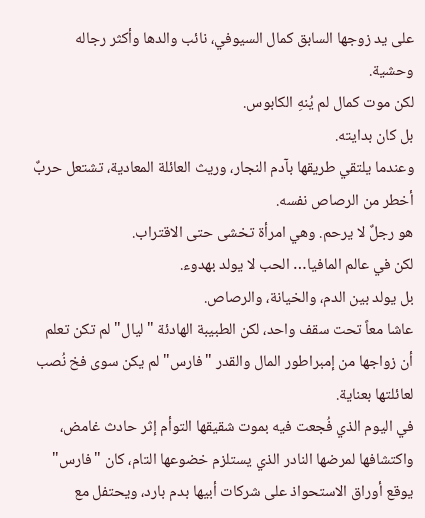على يد زوجها السابق كمال السيوفي، نائب والدها وأكثر رجاله وحشية.
لكن موت كمال لم يُنهِ الكابوس.
بل كان بدايته.
وعندما يلتقي طريقها بآدم النجار، وريث العائلة المعادية، تشتعل حربٌ أخطر من الرصاص نفسه.
هو رجلٌ لا يرحم. وهي امرأة تخشى حتى الاقتراب.
لكن في عالم المافيا… الحب لا يولد بهدوء.
بل يولد بين الدم، والخيانة، والرصاص.
عاشا معاً تحت سقف واحد، لكن الطبيبة الهادئة "ليال" لم تكن تعلم أن زواجها من إمبراطور المال والقدر "فارس" لم يكن سوى فخ نُصب لعائلتها بعناية.
في اليوم الذي فُجعت فيه بموت شقيقها التوأم إثر حادث غامض، واكتشافها لمرضها النادر الذي يستلزم خضوعها التام، كان "فارس" يوقع أوراق الاستحواذ على شركات أبيها بدم بارد، ويحتفل مع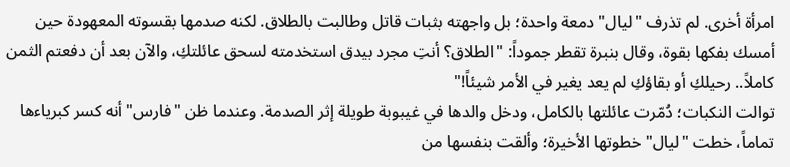امرأة أخرى. لم تذرف "ليال" دمعة واحدة؛ بل واجهته بثبات قاتل وطالبت بالطلاق. لكنه صدمها بقسوته المعهودة حين أمسك بفكها بقوة، وقال بنبرة تقطر جموداً: "الطلاق؟ أنتِ مجرد بيدق استخدمته لسحق عائلتكِ، والآن بعد أن دفعتم الثمن كاملاً.. رحيلكِ أو بقاؤكِ لم يعد يغير في الأمر شيئاً!"
توالت النكبات؛ دُمّرت عائلتها بالكامل، ودخل والدها في غيبوبة طويلة إثر الصدمة. وعندما ظن "فارس" أنه كسر كبرياءها تماماً، خطت "ليال" خطوتها الأخيرة؛ وألقت بنفسها من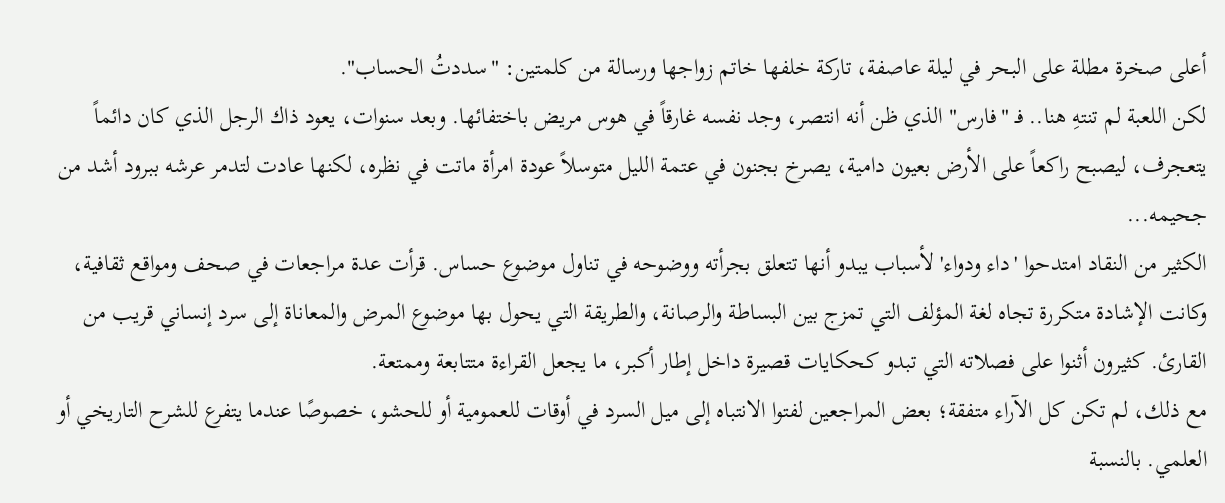أعلى صخرة مطلة على البحر في ليلة عاصفة، تاركة خلفها خاتم زواجها ورسالة من كلمتين: "سددتُ الحساب".
لكن اللعبة لم تنتهِ هنا.. فـ "فارس" الذي ظن أنه انتصر، وجد نفسه غارقاً في هوس مريض باختفائها. وبعد سنوات، يعود ذاك الرجل الذي كان دائماً يتعجرف، ليصبح راكعاً على الأرض بعيون دامية، يصرخ بجنون في عتمة الليل متوسلاً عودة امرأة ماتت في نظره، لكنها عادت لتدمر عرشه ببرود أشد من جحيمه...
الكثير من النقاد امتدحوا 'داء ودواء' لأسباب يبدو أنها تتعلق بجرأته ووضوحه في تناول موضوع حساس. قرأت عدة مراجعات في صحف ومواقع ثقافية، وكانت الإشادة متكررة تجاه لغة المؤلف التي تمزج بين البساطة والرصانة، والطريقة التي يحول بها موضوع المرض والمعاناة إلى سرد إنساني قريب من القارئ. كثيرون أثنوا على فصلاته التي تبدو كحكايات قصيرة داخل إطار أكبر، ما يجعل القراءة متتابعة وممتعة.
مع ذلك، لم تكن كل الآراء متفقة؛ بعض المراجعين لفتوا الانتباه إلى ميل السرد في أوقات للعمومية أو للحشو، خصوصًا عندما يتفرع للشرح التاريخي أو العلمي. بالنسبة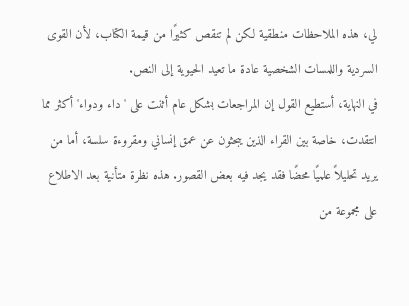لي، هذه الملاحظات منطقية لكن لم تنقص كثيرًا من قيمة الكتاب، لأن القوى السردية واللمسات الشخصية عادة ما تعيد الحيوية إلى النص.
في النهاية، أستطيع القول إن المراجعات بشكل عام أثنت على 'داء ودواء' أكثر مما انتقدت، خاصة بين القراء الذين يبحثون عن عمق إنساني ومقروءة سلسة، أما من يريد تحليلاً علميًا محضًا فقد يجد فيه بعض القصور. هذه نظرة متأنية بعد الاطلاع على مجموعة من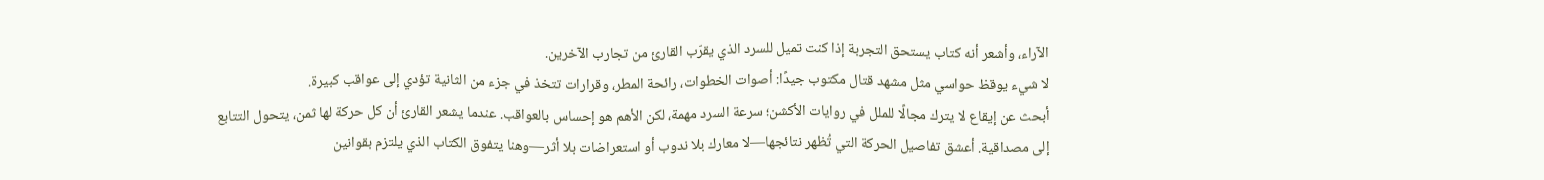الآراء، وأشعر أنه كتاب يستحق التجربة إذا كنت تميل للسرد الذي يقرّب القارئ من تجارب الآخرين.
لا شيء يوقظ حواسي مثل مشهد قتال مكتوب جيدًا: أصوات الخطوات، رائحة المطر، وقرارات تتخذ في جزء من الثانية تؤدي إلى عواقب كبيرة.
أبحث عن إيقاع لا يترك مجالًا للملل في روايات الأكشن؛ سرعة السرد مهمة، لكن الأهم هو إحساس بالعواقب. عندما يشعر القارئ أن كل حركة لها ثمن، يتحول التتابع إلى مصداقية. أعشق تفاصيل الحركة التي تُظهر نتائجها—لا معارك بلا ندوب أو استعراضات بلا أثر—وهنا يتفوق الكتاب الذي يلتزم بقوانين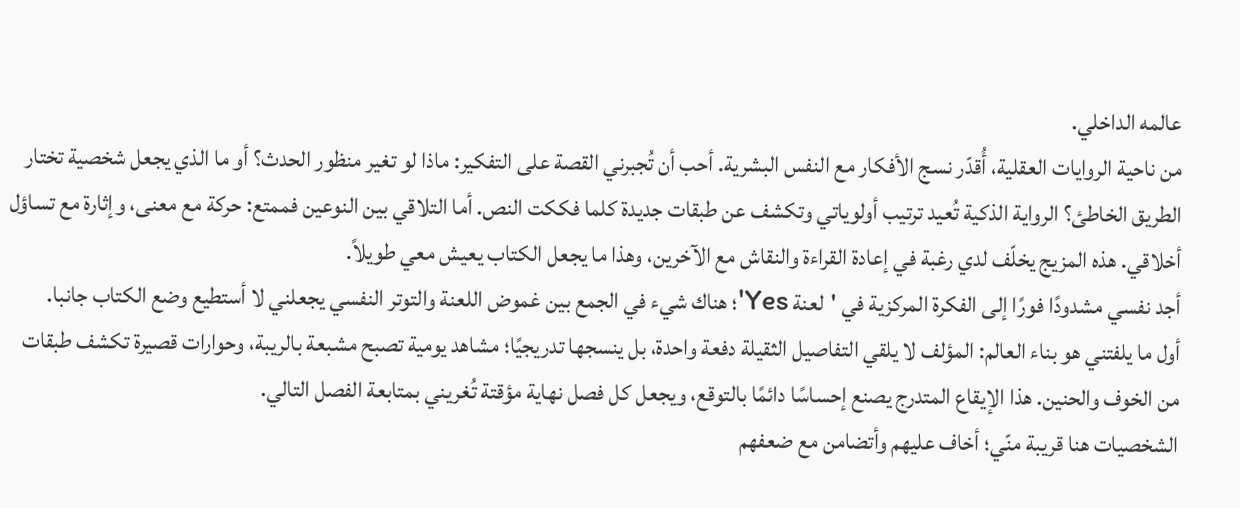عالمه الداخلي.
من ناحية الروايات العقلية، أُقدّر نسج الأفكار مع النفس البشرية. أحب أن تُجبرني القصة على التفكير: ماذا لو تغير منظور الحدث؟ أو ما الذي يجعل شخصية تختار الطريق الخاطئ؟ الرواية الذكية تُعيد ترتيب أولوياتي وتكشف عن طبقات جديدة كلما فككت النص. أما التلاقي بين النوعين فممتع: حركة مع معنى، وإثارة مع تساؤل أخلاقي. هذه المزيج يخلّف لدي رغبة في إعادة القراءة والنقاش مع الآخرين، وهذا ما يجعل الكتاب يعيش معي طويلاً.
أجد نفسي مشدودًا فورًا إلى الفكرة المركزية في 'لعنة Yes'؛ هناك شيء في الجمع بين غموض اللعنة والتوتر النفسي يجعلني لا أستطيع وضع الكتاب جانبا.
أول ما يلفتني هو بناء العالم: المؤلف لا يلقي التفاصيل الثقيلة دفعة واحدة، بل ينسجها تدريجيًا؛ مشاهد يومية تصبح مشبعة بالريبة، وحوارات قصيرة تكشف طبقات من الخوف والحنين. هذا الإيقاع المتدرج يصنع إحساسًا دائمًا بالتوقع، ويجعل كل فصل نهاية مؤقتة تُغريني بمتابعة الفصل التالي.
الشخصيات هنا قريبة منّي؛ أخاف عليهم وأتضامن مع ضعفهم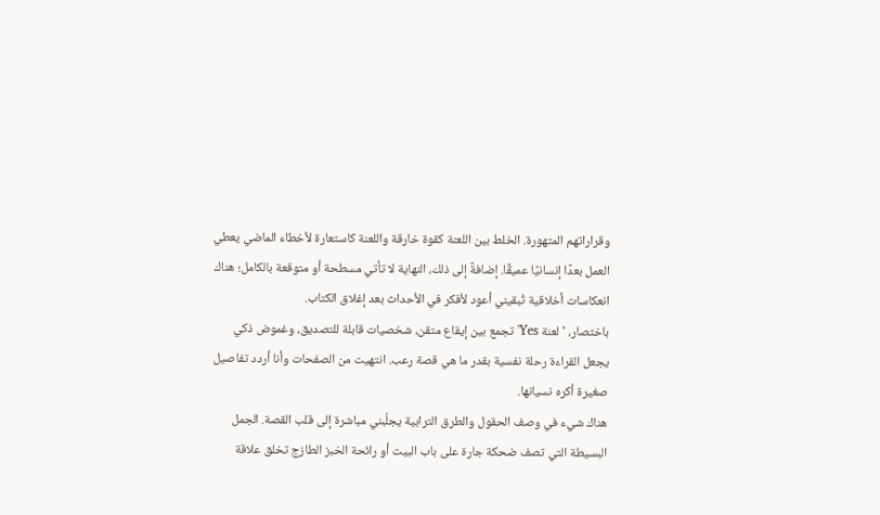وقراراتهم المتهورة. الخلط بين اللعنة كقوة خارقة واللعنة كاستعارة لأخطاء الماضي يعطي العمل بعدًا إنسانيًا عميقًا. إضافةً إلى ذلك، النهاية لا تأتي مسطحة أو متوقعة بالكامل؛ هناك انعكاسات أخلاقية تُبقيني أعود لأفكر في الأحداث بعد إغلاق الكتاب.
باختصار، 'لعنة Yes' تجمع بين إيقاع متقن، شخصيات قابلة للتصديق، وغموض ذكي يجعل القراءة رحلة نفسية بقدر ما هي قصة رعب. انتهيت من الصفحات وأنا أردد تفاصيل صغيرة أكره نسيانها.
هناك شيء في وصف الحقول والطرق الترابية يجلُبني مباشرة إلى قلب القصة. الجمل البسيطة التي تصف ضحكة جارة على باب البيت أو رائحة الخبز الطازج تخلق علاقة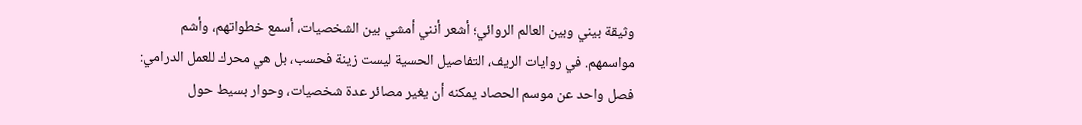وثيقة بيني وبين العالم الروائي؛ أشعر أنني أمشي بين الشخصيات، أسمع خطواتهم، وأشم مواسمهم. في روايات الريف، التفاصيل الحسية ليست زينة فحسب، بل هي محرك للعمل الدرامي: فصل واحد عن موسم الحصاد يمكنه أن يغير مصائر عدة شخصيات، وحوار بسيط حول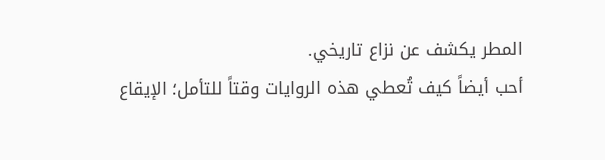المطر يكشف عن نزاع تاريخي.
أحب أيضاً كيف تُعطي هذه الروايات وقتاً للتأمل؛ الإيقاع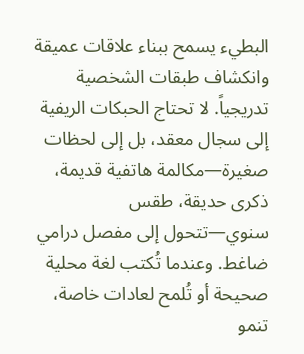البطيء يسمح ببناء علاقات عميقة وانكشاف طبقات الشخصية تدريجياً. لا تحتاج الحبكات الريفية إلى سجال معقد، بل إلى لحظات صغيرة—مكالمة هاتفية قديمة، ذكرى حديقة، طقس سنوي—تتحول إلى مفصل درامي ضاغط. وعندما تُكتب لغة محلية صحيحة أو تُلمح لعادات خاصة، تنمو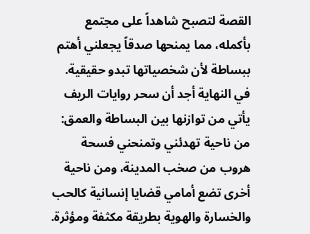القصة لتصبح شاهداً على مجتمع بأكمله، مما يمنحها صدقاً يجعلني أهتم ببساطة لأن شخصياتها تبدو حقيقية.
في النهاية أجد أن سحر روايات الريف يأتي من توازنها بين البساطة والعمق: من ناحية تهدئني وتمنحني فسحة هروب من صخب المدينة، ومن ناحية أخرى تضع أمامي قضايا إنسانية كالحب والخسارة والهوية بطريقة مكثفة ومؤثرة.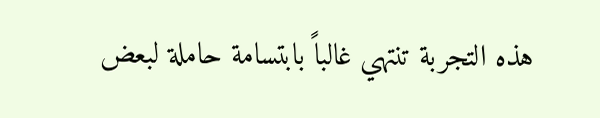هذه التجربة تنتهي غالباً بابتسامة حاملة لبعض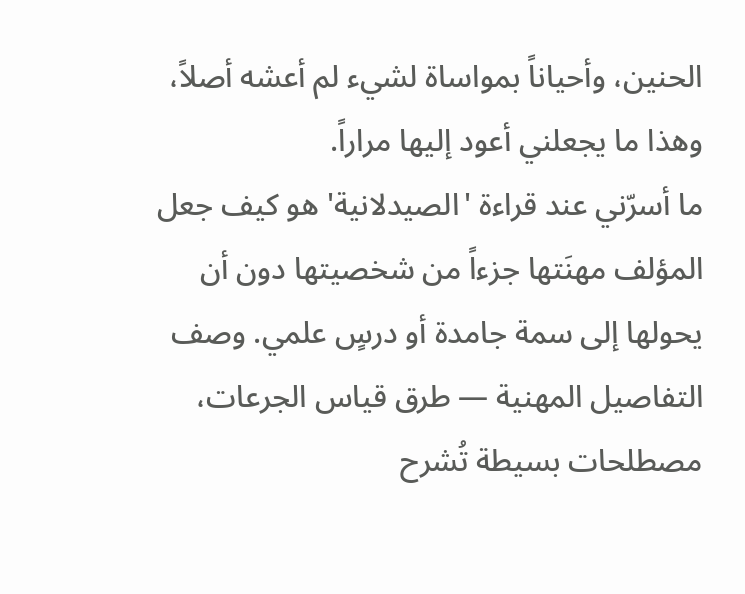الحنين، وأحياناً بمواساة لشيء لم أعشه أصلاً، وهذا ما يجعلني أعود إليها مراراً.
ما أسرّني عند قراءة 'الصيدلانية' هو كيف جعل المؤلف مهنَتها جزءاً من شخصيتها دون أن يحولها إلى سمة جامدة أو درسٍ علمي. وصف التفاصيل المهنية — طرق قياس الجرعات، مصطلحات بسيطة تُشرح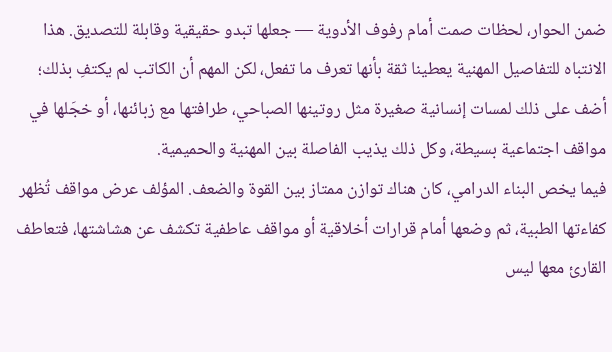ضمن الحوار، لحظات صمت أمام رفوف الأدوية — جعلها تبدو حقيقية وقابلة للتصديق. هذا الانتباه للتفاصيل المهنية يعطينا ثقة بأنها تعرف ما تفعل، لكن المهم أن الكاتب لم يكتفِ بذلك؛ أضف على ذلك لمسات إنسانية صغيرة مثل روتينها الصباحي، طرافتها مع زبائنها، أو خجَلها في مواقف اجتماعية بسيطة، وكل ذلك يذيب الفاصلة بين المهنية والحميمية.
فيما يخص البناء الدرامي، كان هناك توازن ممتاز بين القوة والضعف. المؤلف عرض مواقف تُظهر كفاءتها الطبية، ثم وضعها أمام قرارات أخلاقية أو مواقف عاطفية تكشف عن هشاشتها، فتعاطف القارئ معها ليس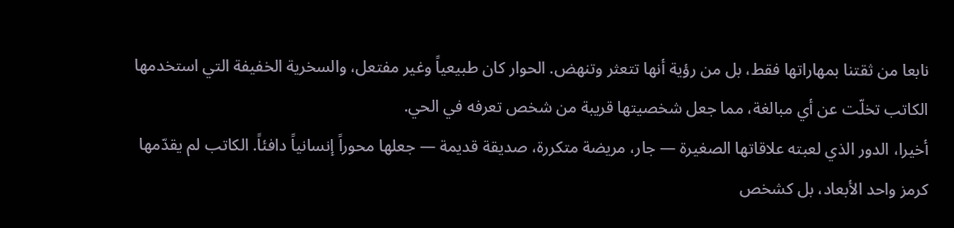نابعا من ثقتنا بمهاراتها فقط، بل من رؤية أنها تتعثر وتنهض. الحوار كان طبيعياً وغير مفتعل، والسخرية الخفيفة التي استخدمها الكاتب تخلّت عن أي مبالغة، مما جعل شخصيتها قريبة من شخص تعرفه في الحي.
أخيرا، الدور الذي لعبته علاقاتها الصغيرة — جار، مريضة متكررة، صديقة قديمة — جعلها محوراً إنسانياً دافئاً. الكاتب لم يقدّمها كرمز واحد الأبعاد، بل كشخص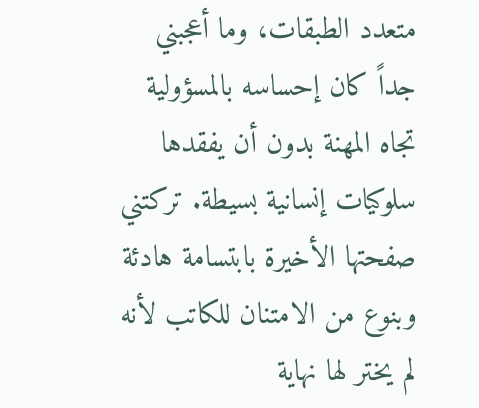متعدد الطبقات، وما أعجبني جداً كان إحساسه بالمسؤولية تجاه المهنة بدون أن يفقدها سلوكيات إنسانية بسيطة. تركتني صفحتها الأخيرة بابتسامة هادئة وبنوع من الامتنان للكاتب لأنه لم يختر لها نهاية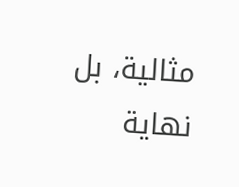مثالية، بل نهاية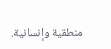منطقية وإنسانية.